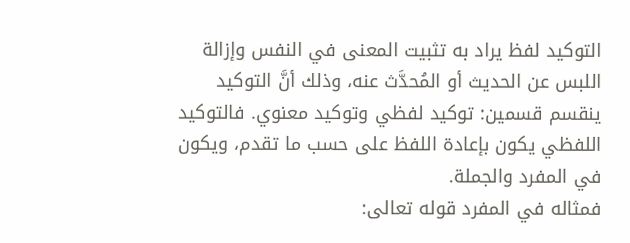التوكيد لفظ يراد به تثبيت المعنى في النفس وإزالة اللبس عن الحديث أو المُحدَّث عنه، وذلك أنَّ التوكيد ينقسم قسمين: توكيد لفظي وتوكيد معنوي. فالتوكيد اللفظي يكون بإعادة اللفظ على حسب ما تقدم، ويكون في المفرد والجملة.
فمثاله في المفرد قوله تعالى: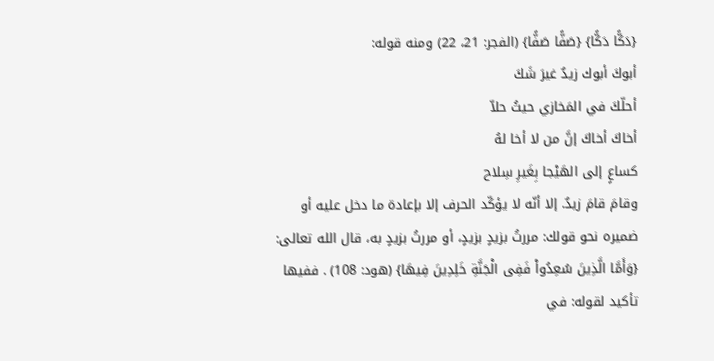{دَكًّا دَكًّا} {صَفًّا صَفًّا} (الفجر: 21، 22) ومنه قوله:
أبوكَ أبوك زيدٌ غيرَ شَكَ
أحلّكَ في المَخازي حيثُ حلاّ
أخاكَ أخاكَ إنَّ من لا أخا لهُ
كساعٍ إلى الهَيْجا بِغَيرِ سِلاح
وقامَ قامَ زيدٌ. إلا أنّه لا يؤكّد الحرف إلا بإعادة ما دخل عليه أو ضميره نحو قولك: مررتُ بزيدٍ بزيدٍ، أو مررتُ بزيدٍ به، قال الله تعالى: {وَأَمَّا الَّذِينَ سُعِدُواْ فَفِى الْجَنَّةِ خَلِدِينَ فِيهَا} (هود: 108) . ففيها تأكيد لقوله: في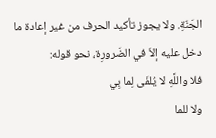الجَنّةِ. ولا يجوز تأكيد الحرف من غير إعادة ما دخل عليه إلاّ في الضَرورِة، نحو قوله:
فلا واللَّهِ لا يُلفَى لِما بِي
ولا للما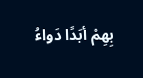بِهِمْ أبَدًا دَواءُ